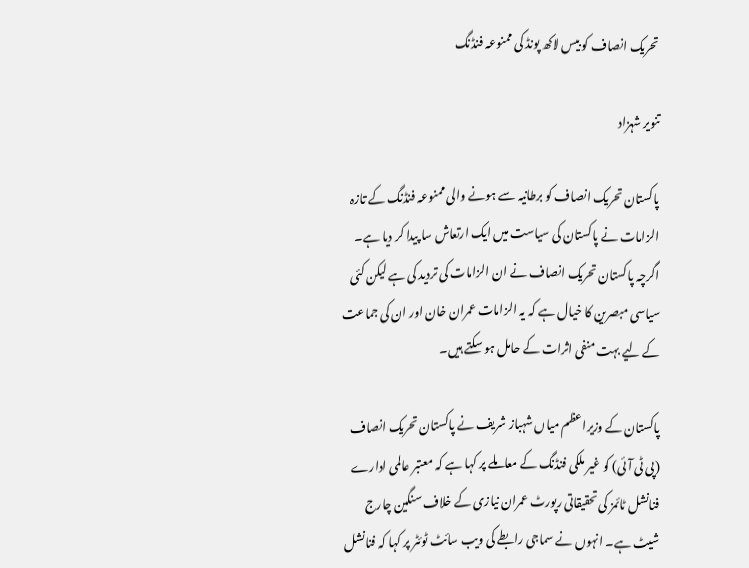تحریک انصاف کو بیس لاکھ پونڈ کی ممنوعہ فنڈنگ

تنویر شہزاد

پاکستان تحریک انصاف کو برطانیہ سے ہونے والی ممنوعہ فنڈنگ کے تازہ الزامات نے پاکستان کی سیاست میں ایک ارتعاش سا پیدا کر دیا ہے۔ اگرچہ پاکستان تحریک انصاف نے ان الزامات کی تردید کی ہے لیکن کئی سیاسی مبصرین کا خیال ہے کہ یہ الزامات عمران خان اور ان کی جماعت کے لیے بہت منفی اثرات کے حامل ہو سکتے ہیں۔

پاکستان کے وزیراعظم میاں شہباز شریف نے پاکستان تحریک انصاف (پی ٹی آئی) کو غیر ملکی فنڈنگ کے معاملے پر کہا ہے کہ معتبر عالمی ادارے فنانشل ٹائمز کی تحقیقاتی رپورٹ عمران نیازی کے خلاف سنگین چارج شیٹ ہے۔ انہوں نے سماجی رابطے کی ویب سائٹ ٹوئٹر پر کہا کہ فنانشل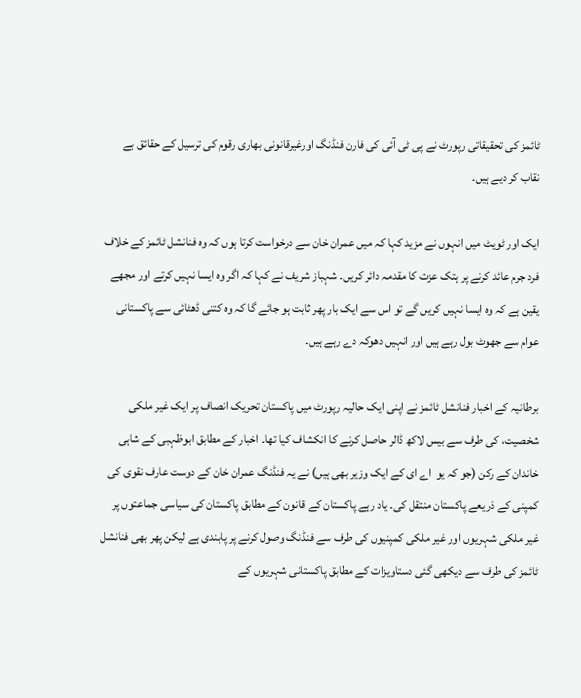ٹائمز کی تحقیقاتی رپورٹ نے پی ٹی آئی کی فارن فنڈنگ اورغیرقانونی بھاری رقوم کی ترسیل کے حقائق بے نقاب کر دیے ہیں۔

ایک اور ٹویٹ میں انہوں نے مزید کہا کہ میں عمران خان سے درخواست کرتا ہوں کہ وہ فنانشل ٹائمز کے خلاف فرد جرم عائد کرنے پر ہتک عزت کا مقدمہ دائر کریں۔ شہباز شریف نے کہا کہ اگر وہ ایسا نہیں کرتے اور مجھے یقین ہے کہ وہ ایسا نہیں کریں گے تو اس سے ایک بار پھر ثابت ہو جائے گا کہ وہ کتنی ڈھٹائی سے پاکستانی عوام سے جھوٹ بول رہے ہیں اور انہیں دھوکہ دے رہے ہیں۔

برطانیہ کے اخبار فنانشل ٹائمز نے اپنی ایک حالیہ رپورٹ میں پاکستان تحریک انصاف پر ایک غیر ملکی شخصیت، کی طرف سے بیس لاکھ ڈالر حاصل کرنے کا انکشاف کیا تھا۔ اخبار کے مطابق ابوظہبی کے شاہی خاندان کے رکن (جو کہ یو  اے ای کے ایک وزیر بھی ہیں) نے یہ فنڈنگ عمران خان کے دوست عارف نقوی کی کمپنی کے ذریعے پاکستان منتقل کی۔ یاد رہے پاکستان کے قانون کے مطابق پاکستان کی سیاسی جماعتوں پر غیر ملکی شہریوں اور غیر ملکی کمپنیوں کی طرف سے فنڈنگ وصول کرنے پر پابندی ہے لیکن پھر بھی فنانشل ٹائمز کی طرف سے دیکھی گئی دستاویزات کے مطابق پاکستانی شہریوں کے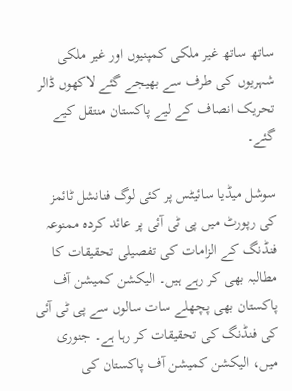ساتھ ساتھ غیر ملکی کمپنیوں اور غیر ملکی شہریوں کی طرف سے بھیجے گئے لاکھوں ڈالر تحریک انصاف کے لیے پاکستان منتقل کیے گئے۔

سوشل میڈیا سائیٹس پر کئی لوگ فنانشل ٹائمز کی رپورٹ میں پی ٹی آئی پر عائد کردہ ممنوعہ فنڈنگ کے الزامات کی تفصیلی تحقیقات کا مطالبہ بھی کر رہے ہیں۔ الیکشن کمیشن آف پاکستان بھی پچھلے سات سالوں سے پی ٹی آئی کی فنڈنگ کی تحقیقات کر رہا ہے۔ جنوری میں، الیکشن کمیشن آف پاکستان کی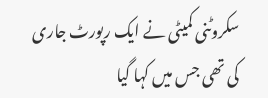سکروٹنی کمیٹی نے ایک رپورٹ جاری کی تھی جس میں کہا گیا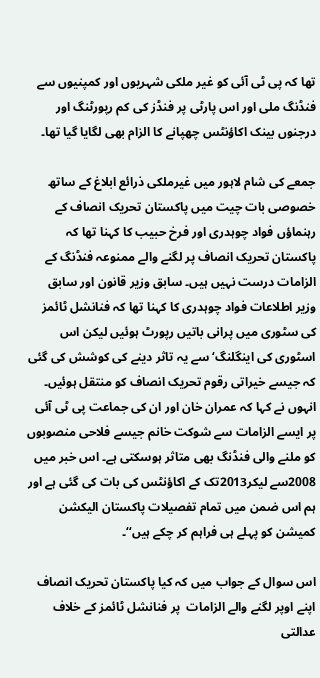تھا کہ پی ٹی آئی کو غیر ملکی شہریوں اور کمپنیوں سے فنڈنگ ملی اور اس پارٹی پر فنڈز کی کم رپورٹنگ اور درجنوں بینک اکاؤنٹس چھپانے کا الزام بھی لگایا گیا تھا۔

جمعے کی شام لاہور میں غیرملکی ذرائع ابلاغ کے ساتھ خصوصی بات چیت میں پاکستان تحریک انصاف کے رہنماؤں فواد چوہدری اور فرخ حبیب کا کہنا تھا کہ پاکستان تحریک انصاف پر لگنے والے ممنوعہ فنڈنگ کے الزامات درست نہیں ہیں۔ سابق وزیر قانون اور سابق وزیر اطلاعات فواد چوہدری کا کہنا تھا کہ فنانشل ٹائمز کی سٹوری میں پرانی باتیں رپورٹ ہوئیں لیکن اس اسٹوری کی اینگلنگ‘ سے یہ تاثر دینے کی کوشش کی گئی کہ جیسے خیراتی رقوم تحریک انصاف کو منتقل ہوئیں۔ انہوں نے کہا کہ عمران خان اور ان کی جماعت پی ٹی آئی پر ایسے الزامات سے شوکت خانم جیسے فلاحی منصوبوں کو ملنے والی فنڈنگ بھی متاثر ہوسکتی ہے۔ اس خبر میں 2008سے لیکر2013تک کے اکاؤنٹس کی بات کی گئی ہے اور ہم اس ضمن میں تمام تفصیلات پاکستان الیکشن کمیشن کو پہلے ہی فراہم کر چکے ہیں‘‘۔

اس سوال کے جواب میں کہ کیا پاکستان تحریک انصاف اپنے اوپر لگنے والے الزامات  پر فنانشل ٹائمز کے خلاف عدالتی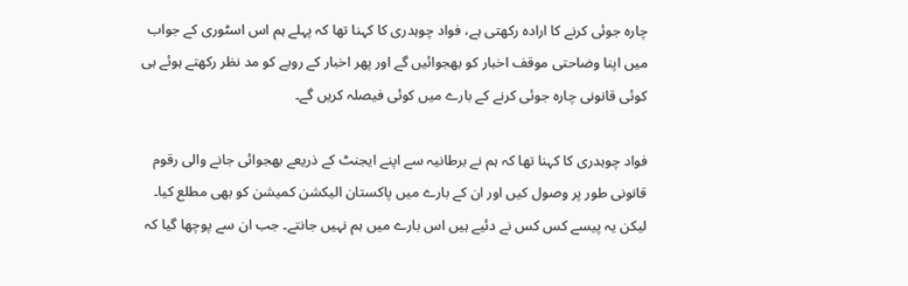چارہ جوئی کرنے کا ارادہ رکھتی ہے، فواد چوہدری کا کہنا تھا کہ پہلے ہم اس اسٹوری کے جواب میں اپنا وضاحتی موقف اخبار کو بھجوائیں گے اور پھر اخبار کے رویے کو مد نظر رکھتے ہوئے ہی کوئی قانونی چارہ جوئی کرنے کے بارے میں کوئی فیصلہ کریں گے۔

فواد چوہدری کا کہنا تھا کہ ہم نے برطانیہ سے اپنے ایجنٹ کے ذریعے بھجوائی جانے والی رقوم قانونی طور پر وصول کیں اور ان کے بارے میں پاکستان الیکشن کمیشن کو بھی مطلع کیا۔ لیکن یہ پیسے کس کس نے دئیے ہیں اس بارے میں ہم نہیں جانتے۔ جب ان سے پوچھا گیا کہ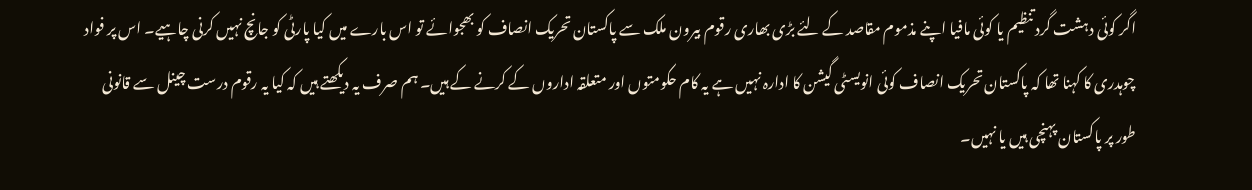اگر کوئی دہشت گرد تنظیم یا کوئی مافیا اپنے مذموم مقاصد کے لئے بڑی بھاری رقوم بیرون ملک سے پاکستان تحریک انصاف کو بھجوائے تو اس بارے میں کیا پارٹی کو جانچ نہیں کرنی چاہیے۔ اس پر فواد چوہدری کا کہنا تھا کہ پاکستان تحریک انصاف کوئی انویسٹی گیشن کا ادارہ نہیں ہے یہ کام حکومتوں اور متعلقہ اداروں کے کرنے کے ہیں۔ ہم صرف یہ دیکھتے ہیں کہ کیا یہ رقوم درست چینل سے قانونی طور پر پاکستان پہنچی ہیں یا نہیں۔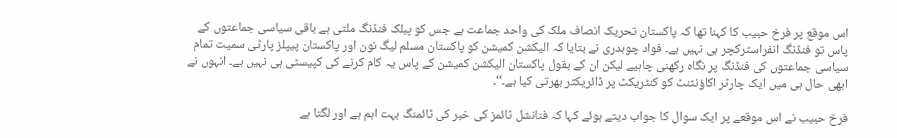اس موقع پر فرخ حبیب کا کہنا تھا کہ پاکستان تحریک انصاف ملک کی واحد جماعت ہے جس کو پبلک فنڈنگ ملتی ہے باقی سیاسی جماعتوں کے پاس تو فنڈنگ انفراسٹرکچر ہی نہیں ہے۔ فواد چوہدری نے بتایا کہ الیکشن کمیشن کو پاکستان مسلم لیگ نون اور پاکستان پیپلز پارٹی سمیت تمام سیاسی جماعتوں کی فنڈنگ پر نگاہ رکھنی چاہیے لیکن ان کے بقول پاکستان الیکشن کمیشن کے پاس یہ کام کرنے کی کپیسٹی ہی نہیں ہے۔ انہوں نے ابھی حال ہی میں ایک چارٹر اکاؤنٹنٹ کو کنٹریکٹ پر ڈائریکٹر بھرتی کیا ہے۔‘‘۔

فرخ حبیب نے اس موقعے پر ایک سوال کا جواب دیتے ہوئے کہا کہ فنانشل ٹائمز کی خبر کی ٹائمنگ بہت اہم ہے اور لگتا ہے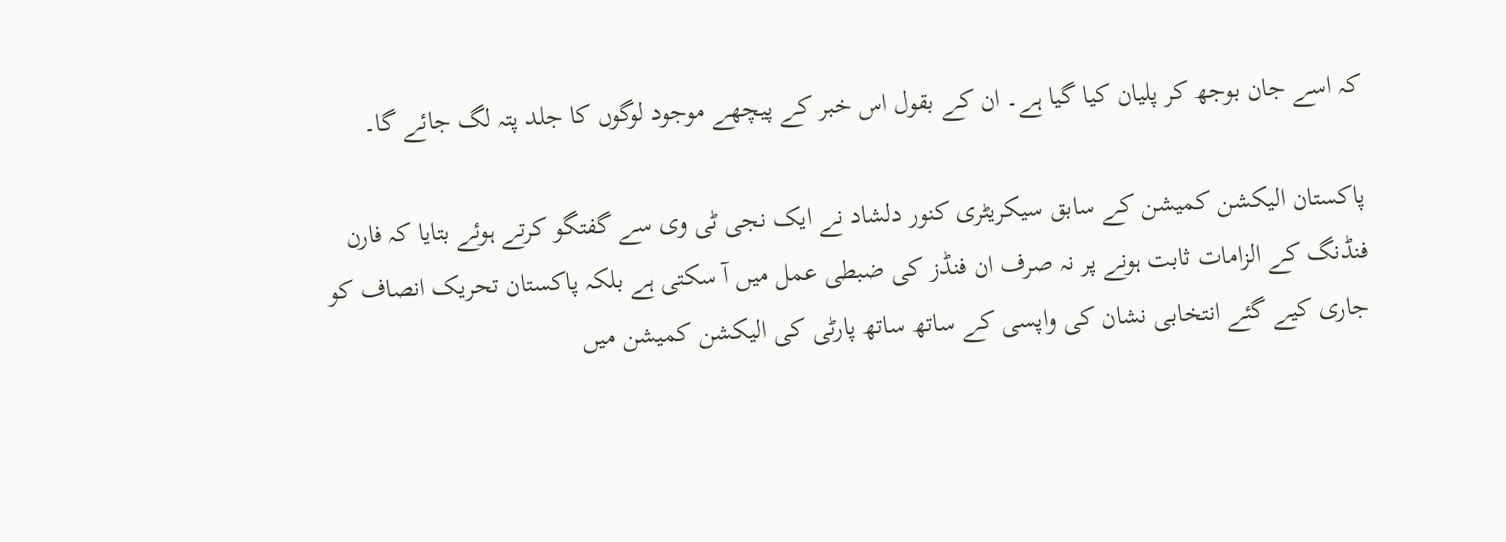کہ اسے جان بوجھ کر پلیان کیا گیا ہے۔ ان کے بقول اس خبر کے پیچھے موجود لوگوں کا جلد پتہ لگ جائے گا۔

پاکستان الیکشن کمیشن کے سابق سیکریٹری کنور دلشاد نے ایک نجی ٹی وی سے گفتگو کرتے ہوئے بتایا کہ فارن فنڈنگ کے الزامات ثابت ہونے پر نہ صرف ان فنڈز کی ضبطی عمل میں آ سکتی ہے بلکہ پاکستان تحریک انصاف کو جاری کیے گئے انتخابی نشان کی واپسی کے ساتھ ساتھ پارٹی کی الیکشن کمیشن میں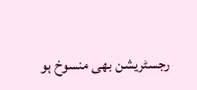رجسٹریشن بھی منسوخ ہو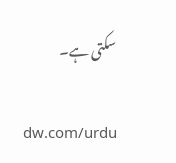سکتی ہے۔

dw.com/urdu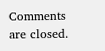Comments are closed.